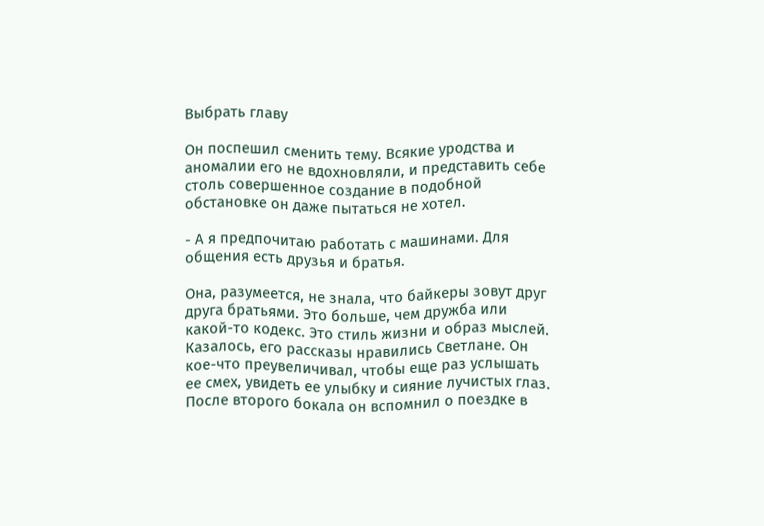Выбрать главу

Он поспешил сменить тему. Всякие уродства и аномалии его не вдохновляли, и представить себе столь совершенное создание в подобной обстановке он даже пытаться не хотел.

- А я предпочитаю работать с машинами. Для общения есть друзья и братья.

Она, разумеется, не знала, что байкеры зовут друг друга братьями. Это больше, чем дружба или какой-то кодекс. Это стиль жизни и образ мыслей. Казалось, его рассказы нравились Светлане. Он кое-что преувеличивал, чтобы еще раз услышать ее смех, увидеть ее улыбку и сияние лучистых глаз. После второго бокала он вспомнил о поездке в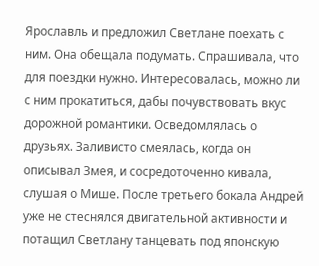Ярославль и предложил Светлане поехать с ним. Она обещала подумать. Спрашивала, что для поездки нужно. Интересовалась, можно ли с ним прокатиться, дабы почувствовать вкус дорожной романтики. Осведомлялась о друзьях. Заливисто смеялась, когда он описывал Змея, и сосредоточенно кивала, слушая о Мише. После третьего бокала Андрей уже не стеснялся двигательной активности и потащил Светлану танцевать под японскую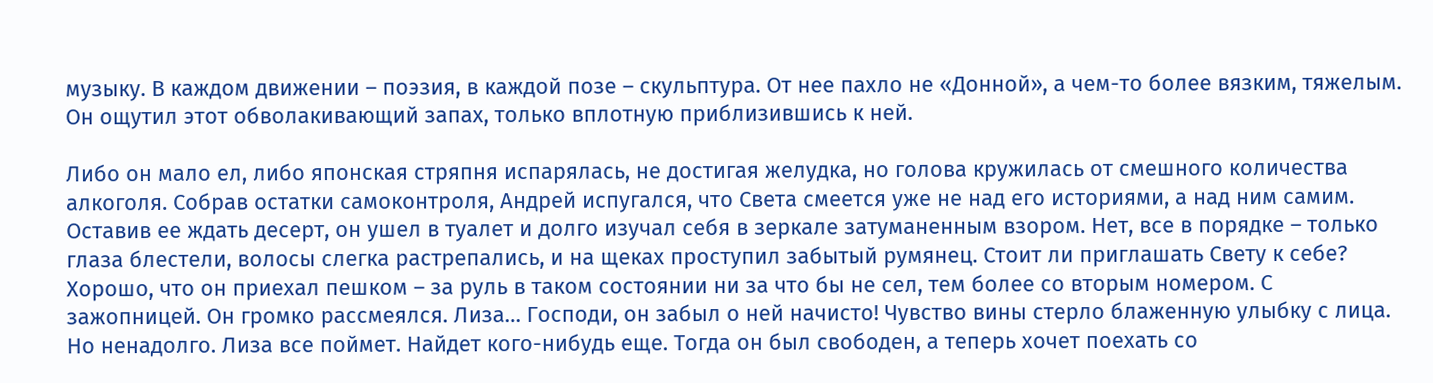музыку. В каждом движении – поэзия, в каждой позе – скульптура. От нее пахло не «Донной», а чем-то более вязким, тяжелым. Он ощутил этот обволакивающий запах, только вплотную приблизившись к ней.

Либо он мало ел, либо японская стряпня испарялась, не достигая желудка, но голова кружилась от смешного количества алкоголя. Собрав остатки самоконтроля, Андрей испугался, что Света смеется уже не над его историями, а над ним самим. Оставив ее ждать десерт, он ушел в туалет и долго изучал себя в зеркале затуманенным взором. Нет, все в порядке – только глаза блестели, волосы слегка растрепались, и на щеках проступил забытый румянец. Стоит ли приглашать Свету к себе? Хорошо, что он приехал пешком – за руль в таком состоянии ни за что бы не сел, тем более со вторым номером. С зажопницей. Он громко рассмеялся. Лиза… Господи, он забыл о ней начисто! Чувство вины стерло блаженную улыбку с лица. Но ненадолго. Лиза все поймет. Найдет кого-нибудь еще. Тогда он был свободен, а теперь хочет поехать со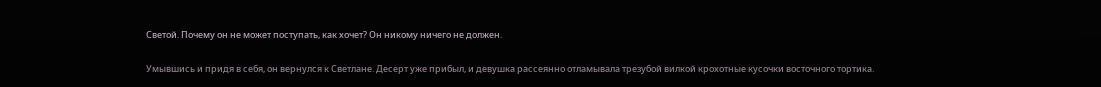Светой. Почему он не может поступать, как хочет? Он никому ничего не должен.

Умывшись и придя в себя, он вернулся к Светлане. Десерт уже прибыл, и девушка рассеянно отламывала трезубой вилкой крохотные кусочки восточного тортика.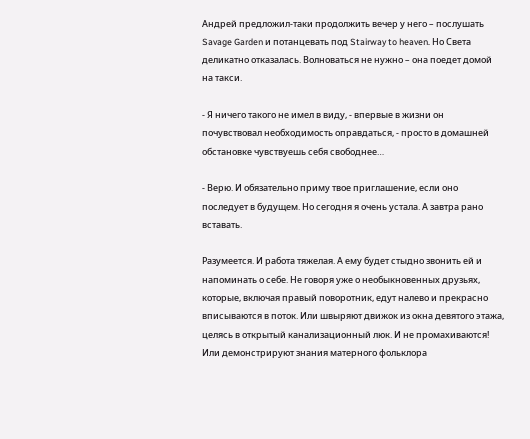Андрей предложил-таки продолжить вечер у него – послушать Savage Garden и потанцевать под Stairway to heaven. Но Света деликатно отказалась. Волноваться не нужно – она поедет домой на такси.

- Я ничего такого не имел в виду, - впервые в жизни он почувствовал необходимость оправдаться, - просто в домашней обстановке чувствуешь себя свободнее…

- Верю. И обязательно приму твое приглашение, если оно последует в будущем. Но сегодня я очень устала. А завтра рано вставать.

Разумеется. И работа тяжелая. А ему будет стыдно звонить ей и напоминать о себе. Не говоря уже о необыкновенных друзьях, которые, включая правый поворотник, едут налево и прекрасно вписываются в поток. Или швыряют движок из окна девятого этажа, целясь в открытый канализационный люк. И не промахиваются! Или демонстрируют знания матерного фольклора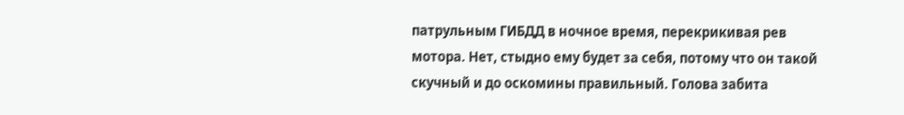патрульным ГИБДД в ночное время, перекрикивая рев мотора. Нет, стыдно ему будет за себя, потому что он такой скучный и до оскомины правильный. Голова забита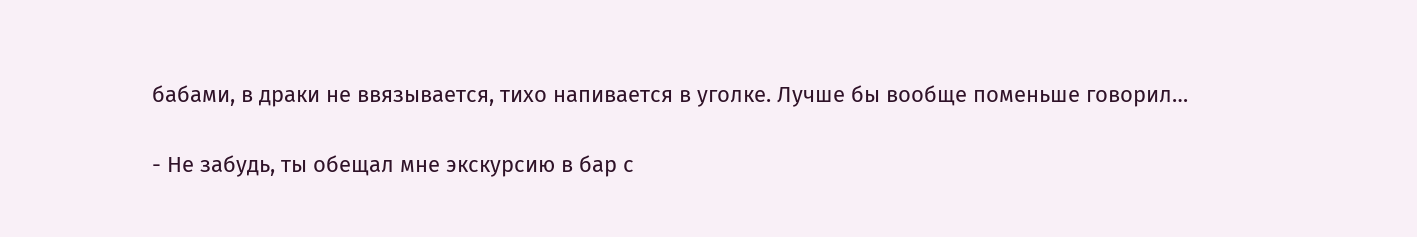бабами, в драки не ввязывается, тихо напивается в уголке. Лучше бы вообще поменьше говорил…

- Не забудь, ты обещал мне экскурсию в бар с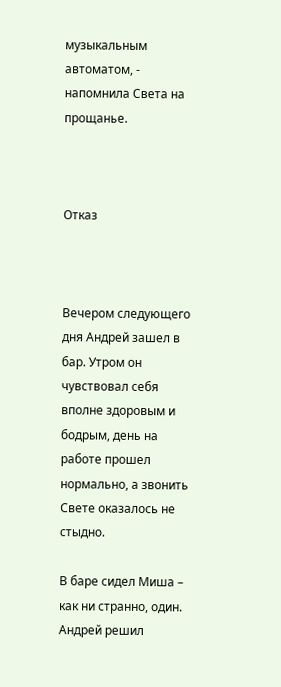музыкальным автоматом, - напомнила Света на прощанье.



Отказ



Вечером следующего дня Андрей зашел в бар. Утром он чувствовал себя вполне здоровым и бодрым, день на работе прошел нормально, а звонить Свете оказалось не стыдно.

В баре сидел Миша – как ни странно, один. Андрей решил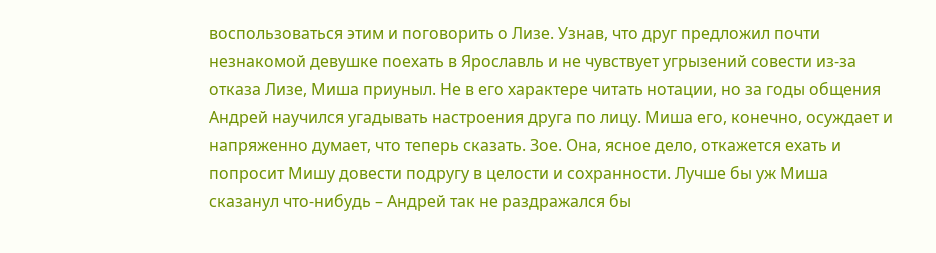воспользоваться этим и поговорить о Лизе. Узнав, что друг предложил почти незнакомой девушке поехать в Ярославль и не чувствует угрызений совести из-за отказа Лизе, Миша приуныл. Не в его характере читать нотации, но за годы общения Андрей научился угадывать настроения друга по лицу. Миша его, конечно, осуждает и напряженно думает, что теперь сказать. Зое. Она, ясное дело, откажется ехать и попросит Мишу довести подругу в целости и сохранности. Лучше бы уж Миша сказанул что-нибудь – Андрей так не раздражался бы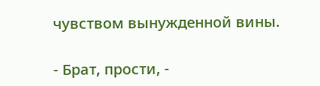чувством вынужденной вины.

- Брат, прости, -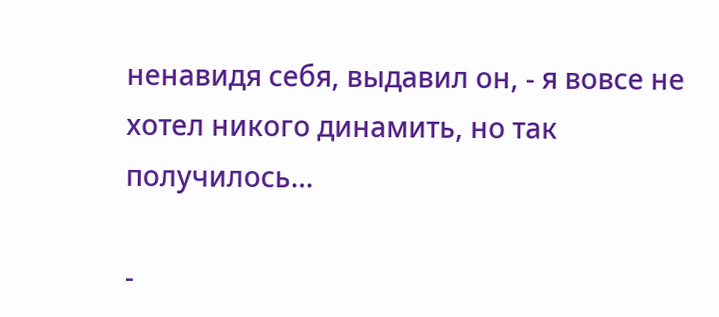ненавидя себя, выдавил он, - я вовсе не хотел никого динамить, но так получилось…

-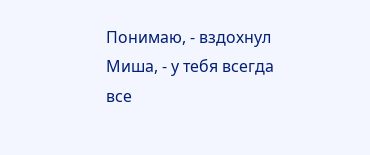Понимаю, - вздохнул Миша, - у тебя всегда все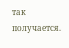так получается.